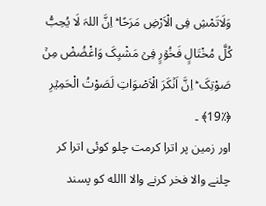وَلَاتَمْشِ فِی الْاَرْضِ مَرَحًا ؕ اِنَّ اللہَ لَا یُحِبُّ کُلَّ مُخْتَالٍ فَخُوۡرٍ فِیۡ مَشْیِکَ وَاغْضُضْ مِنۡ صَوْتِکَ ؕ اِنَّ اَنۡکَرَ الْاَصْوَاتِ لَصَوْتُ الْحَمِیۡرِ ﴿٪19﴾ ۔
اور زمین پر اترا کرمت چلو کوئی اترا کر چلنے والا فخر کرنے والا االله کو پسند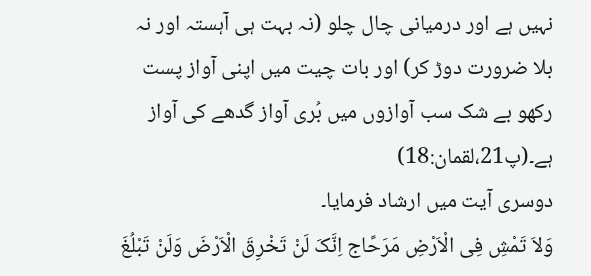نہیں ہے اور درمیانی چال چلو (نہ بہت ہی آہستہ اور نہ بلا ضرورت دوڑ کر) اور بات چیت میں اپنی آواز پست رکھو بے شک سب آوازوں میں بُری آواز گدھے کی آواز ہے۔(پ21،لقمان:18)
دوسری آیت میں ارشاد فرمایا۔
وَلاَ تَمْشِ فِی الْاَرْضِ مَرَحًاج اِنَّکَ لَنْ تَخْرِقَ الْاَرْضَ وَلَنْ تَبْلُغَ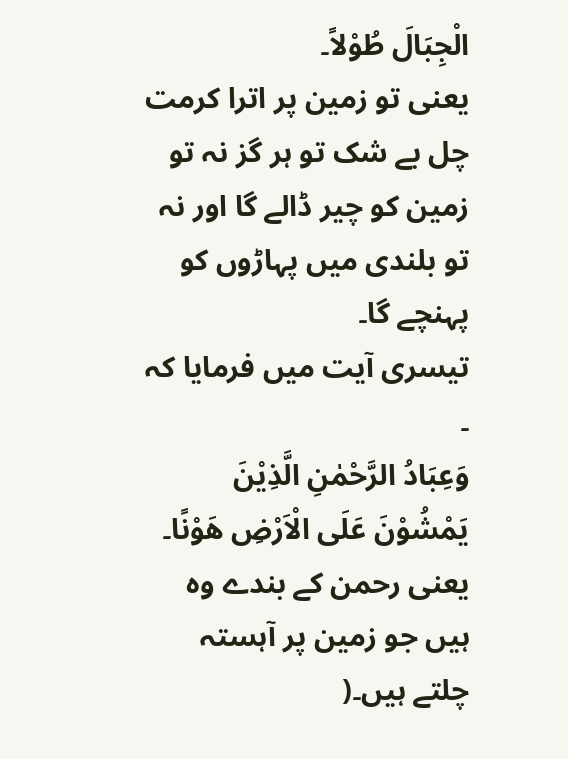الْجِبَالَ طُوْلاً۔
یعنی تو زمین پر اترا کرمت چل بے شک تو ہر گز نہ تو زمین کو چیر ڈالے گا اور نہ تو بلندی میں پہاڑوں کو پہنچے گا۔
تیسری آیت میں فرمایا کہ ۔
وَعِبَادُ الرَّحْمٰنِ الَّذِیْنَ یَمْشُوْنَ عَلَی الْاَرْضِ ھَوْنًا۔
یعنی رحمن کے بندے وہ ہیں جو زمین پر آہستہ چلتے ہیں۔(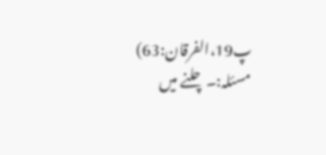پ19،الفرقان:63)
مسئلہ:۔چلنے میں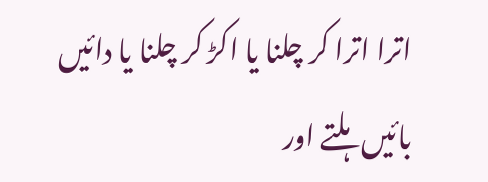اترا اترا کر چلنا یا اکڑ کر چلنا یا دائیں بائیں ہلتے اور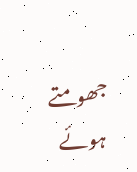جھومتے ہوئے